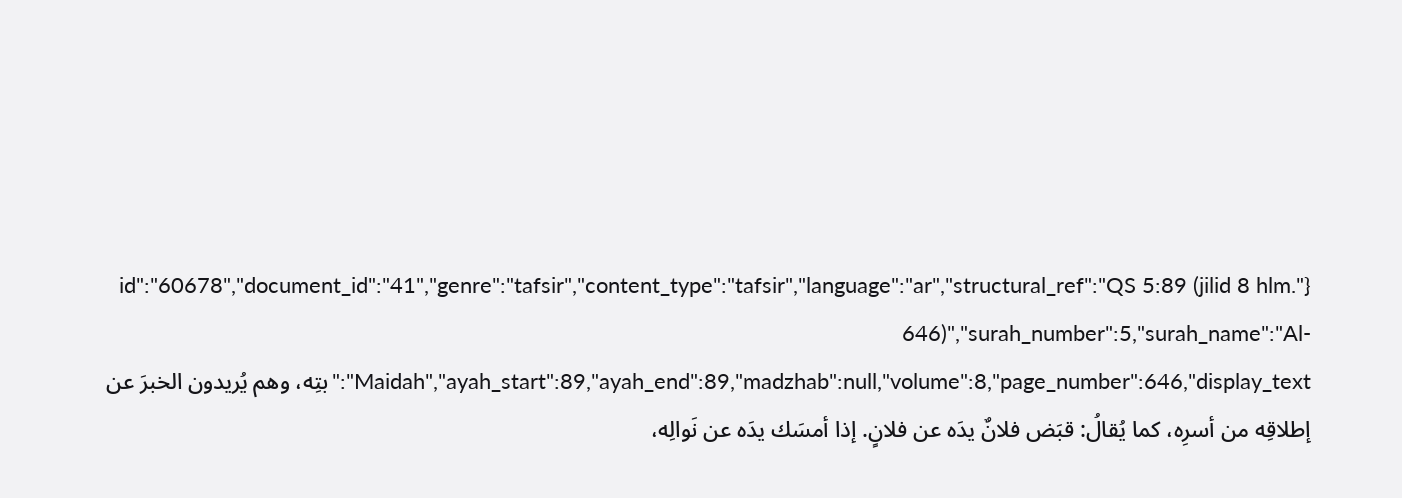{"id":"60678","document_id":"41","genre":"tafsir","content_type":"tafsir","language":"ar","structural_ref":"QS 5:89 (jilid 8 hlm. 646)","surah_number":5,"surah_name":"Al-Maidah","ayah_start":89,"ayah_end":89,"madzhab":null,"volume":8,"page_number":646,"display_text":"بتِه، وهم يُريدون الخبرَ عن إطلاقِه من أسرِه، كما يُقالُ: قبَض فلانٌ يدَه عن فلانٍ. إذا أمسَك يدَه عن نَوالِه،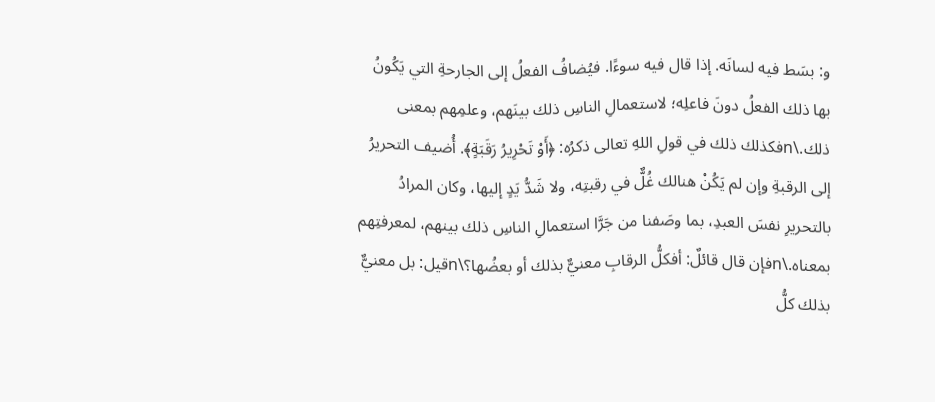و: بسَط فيه لسانَه. إذا قال فيه سوءًا. فيُضافُ الفعلُ إلى الجارحةِ التي يَكُونُ بها ذلك الفعلُ دونَ فاعلِه؛ لاستعمالِ الناسِ ذلك بينَهم، وعلمِهم بمعنى ذلك.\nفكذلك ذلك في قولِ اللهِ تعالى ذكرُه: ﴿أَوْ تَحْرِيرُ رَقَبَةٍ﴾. أُضيف التحريرُ إلى الرقبةِ وإن لم يَكُنْ هنالك غُلٌّ في رقبتِه، ولا شَدُّ يَدٍ إليها، وكان المرادُ بالتحريرِ نفسَ العبدِ، بما وصَفنا من جَرَّا استعمالِ الناسِ ذلك بينهم، لمعرفتِهم بمعناه.\nفإن قال قائلٌ: أفكلُّ الرقابِ معنيٌّ بذلك أو بعضُها؟\nقيل: بل معنيٌّ بذلك كلُّ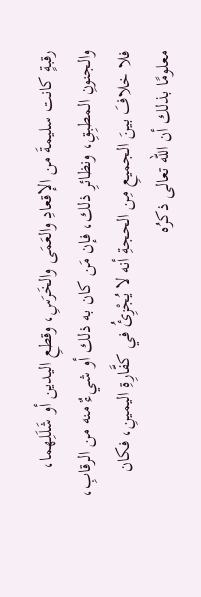رقبةٍ كانت سليمةَ من الإقعادِ والعَمَى والخَرَسِ، وقطعِ اليدين أو شَلَلِهما، والجنونِ المطبِقِ، ونظائرِ ذلك، فإن مَن كان به ذلك أو شيءٌ منه من الرقابِ، فلا خلافَ بينَ الجميعِ مِن الحجةِ أنه لا يُجْزِئُ في كفَّارِةِ اليمينِ، فكان معلومًا بذلك أن الله تعالى ذكرُه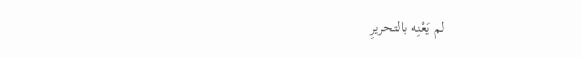لم يَعْنِه بالتحريرِ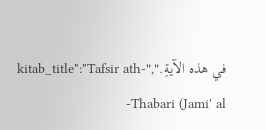في هذه الآيةِ.","kitab_title":"Tafsir ath-Thabari (Jami' al-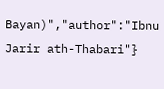Bayan)","author":"Ibnu Jarir ath-Thabari"}